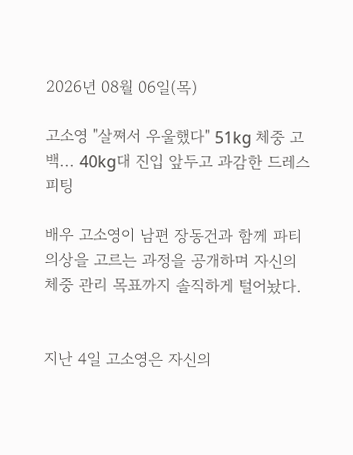2026년 08월 06일(목)

고소영 "살쪄서 우울했다" 51kg 체중 고백... 40kg대 진입 앞두고 과감한 드레스 피팅

배우 고소영이 남편 장동건과 함께 파티 의상을 고르는 과정을 공개하며 자신의 체중 관리 목표까지 솔직하게 털어놨다.


지난 4일 고소영은 자신의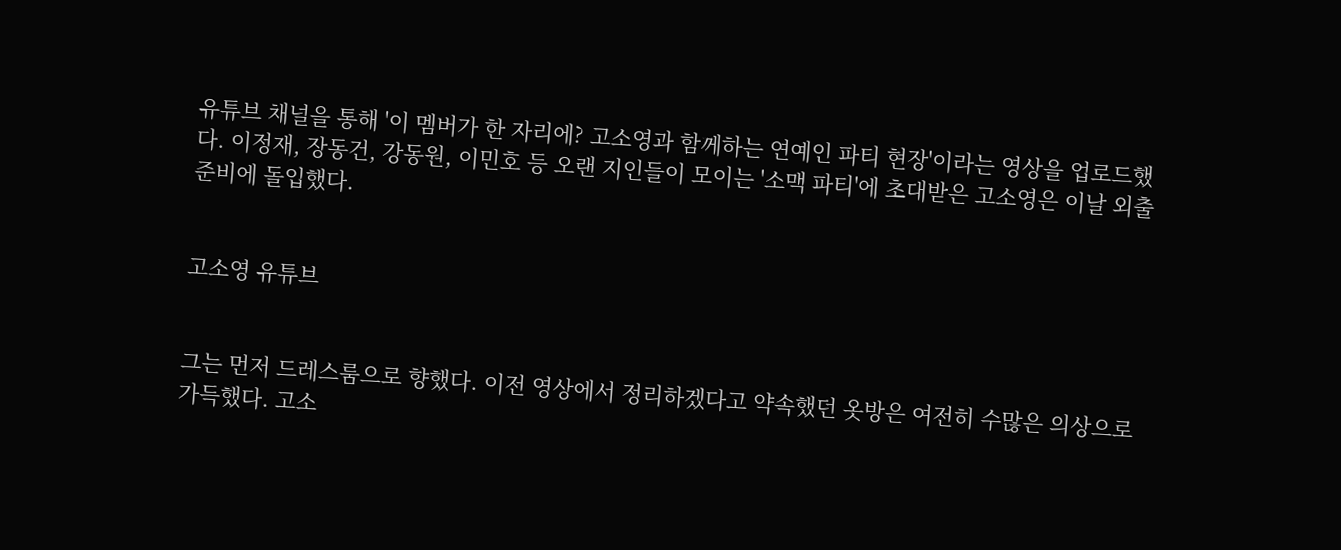유튜브 채널을 통해 '이 멤버가 한 자리에? 고소영과 함께하는 연예인 파티 현장'이라는 영상을 업로드했다. 이정재, 장동건, 강동원, 이민호 등 오랜 지인들이 모이는 '소맥 파티'에 초대받은 고소영은 이날 외출 준비에 돌입했다.


고소영 유튜브


그는 먼저 드레스룸으로 향했다. 이전 영상에서 정리하겠다고 약속했던 옷방은 여전히 수많은 의상으로 가득했다. 고소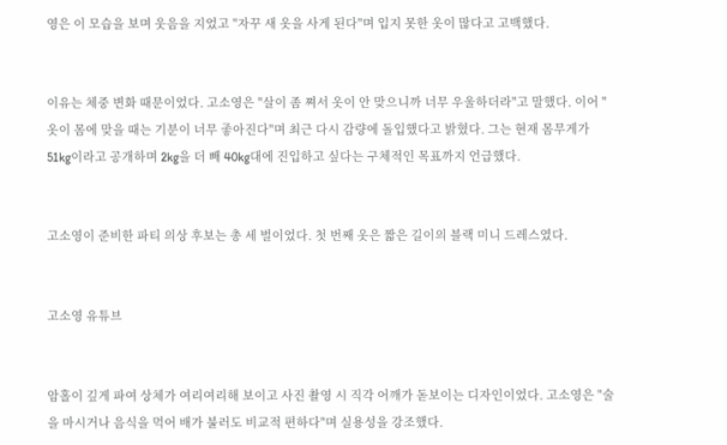영은 이 모습을 보며 웃음을 지었고 "자꾸 새 옷을 사게 된다"며 입지 못한 옷이 많다고 고백했다.


이유는 체중 변화 때문이었다. 고소영은 "살이 좀 쪄서 옷이 안 맞으니까 너무 우울하더라"고 말했다. 이어 "옷이 몸에 맞을 때는 기분이 너무 좋아진다"며 최근 다시 감량에 돌입했다고 밝혔다. 그는 현재 몸무게가 51kg이라고 공개하며 2kg을 더 빼 40kg대에 진입하고 싶다는 구체적인 목표까지 언급했다.


고소영이 준비한 파티 의상 후보는 총 세 벌이었다. 첫 번째 옷은 짧은 길이의 블랙 미니 드레스였다.


고소영 유튜브


암홀이 깊게 파여 상체가 여리여리해 보이고 사진 촬영 시 직각 어깨가 돋보이는 디자인이었다. 고소영은 "술을 마시거나 음식을 먹어 배가 불러도 비교적 편하다"며 실용성을 강조했다.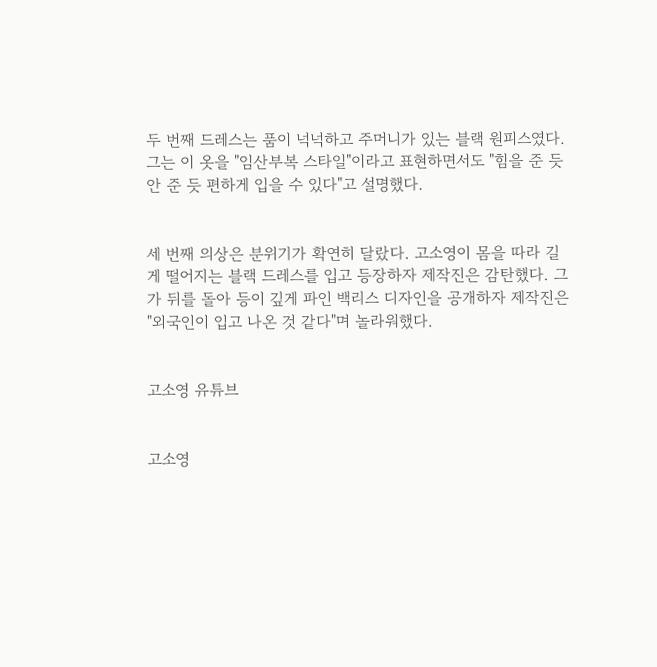두 번째 드레스는 품이 넉넉하고 주머니가 있는 블랙 원피스였다. 그는 이 옷을 "임산부복 스타일"이라고 표현하면서도 "힘을 준 듯 안 준 듯 편하게 입을 수 있다"고 설명했다.


세 번째 의상은 분위기가 확연히 달랐다. 고소영이 몸을 따라 길게 떨어지는 블랙 드레스를 입고 등장하자 제작진은 감탄했다. 그가 뒤를 돌아 등이 깊게 파인 백리스 디자인을 공개하자 제작진은 "외국인이 입고 나온 것 같다"며 놀라워했다.


고소영 유튜브


고소영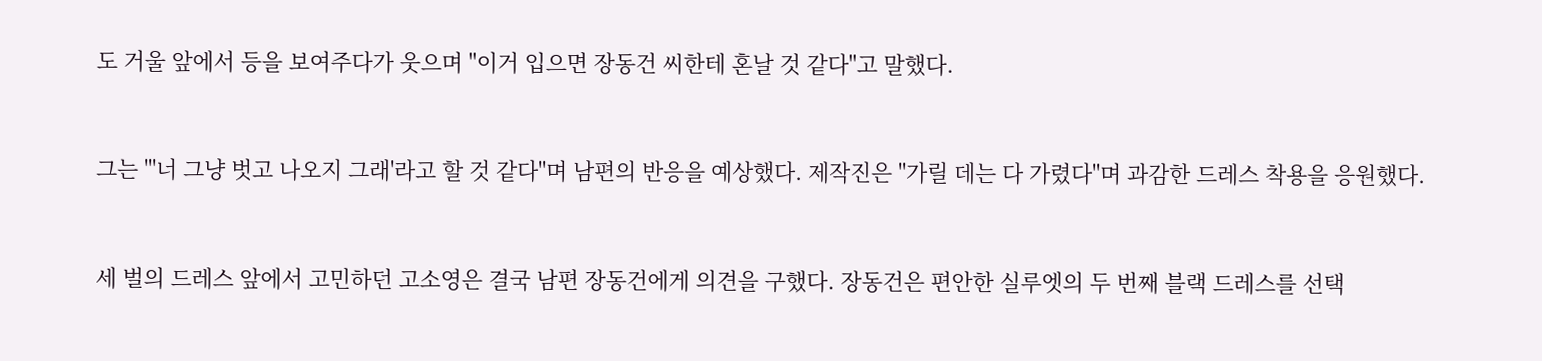도 거울 앞에서 등을 보여주다가 웃으며 "이거 입으면 장동건 씨한테 혼날 것 같다"고 말했다.


그는 "'너 그냥 벗고 나오지 그래'라고 할 것 같다"며 남편의 반응을 예상했다. 제작진은 "가릴 데는 다 가렸다"며 과감한 드레스 착용을 응원했다.


세 벌의 드레스 앞에서 고민하던 고소영은 결국 남편 장동건에게 의견을 구했다. 장동건은 편안한 실루엣의 두 번째 블랙 드레스를 선택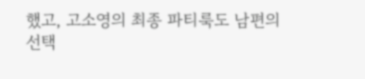했고, 고소영의 최종 파티룩도 남편의 선택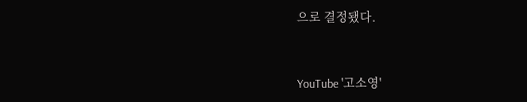으로 결정됐다.


YouTube '고소영'